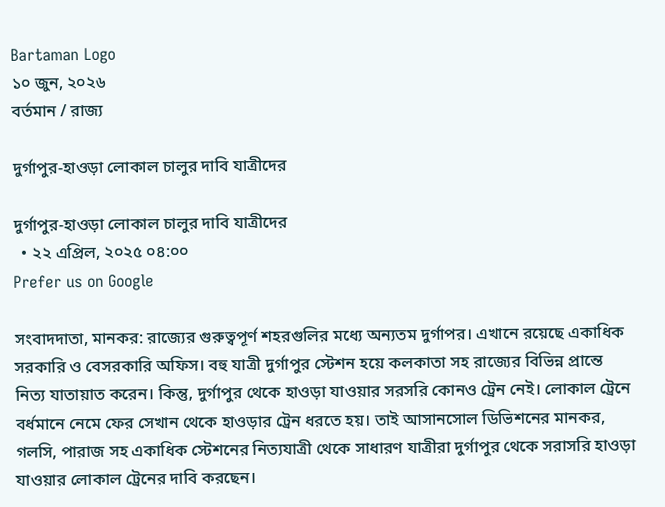Bartaman Logo
১০ জুন, ২০২৬
বর্তমান / রাজ্য

দুর্গাপুর-হাওড়া লোকাল চালুর দাবি যাত্রীদের

দুর্গাপুর-হাওড়া লোকাল চালুর দাবি যাত্রীদের
  • ২২ এপ্রিল, ২০২৫ ০৪:০০
Prefer us on Google

সংবাদদাতা, মানকর: রাজ্যের গুরুত্বপূর্ণ শহরগুলির মধ্যে অন্যতম দুর্গাপর। এখানে রয়েছে একাধিক সরকারি ও বেসরকারি অফিস। বহু যাত্রী দুর্গাপুর স্টেশন হয়ে কলকাতা সহ রা‌জ্যের বিভিন্ন প্রান্তে নিত্য যাতায়াত করেন। কিন্তু, দুর্গাপুর থেকে হাওড়া যাওয়ার সরসরি কোনও ট্রেন নেই। লোকাল ট্রেনে বর্ধমানে নেমে ফের সেখান থেকে হাওড়ার ট্রেন ধরতে হয়। তাই আসানসোল ডিভিশনের মানকর, গলসি, পারাজ সহ একাধিক স্টেশনের নিত্যযাত্রী থেকে সাধারণ যাত্রীরা দুর্গাপুর থেকে সরাসরি হাওড়া যাওয়ার লোকাল ট্রেনের দাবি করছেন।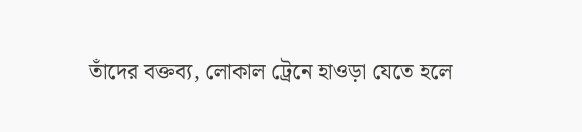তাঁদের বক্তব্য, লোকাল ট্রেনে হাওড়া যেতে হলে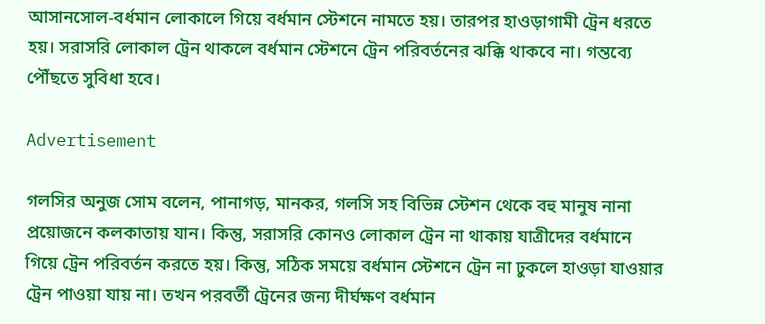আসানসোল-বর্ধমান লোকালে গিয়ে বর্ধমান স্টেশনে নামতে হয়। তারপর হাওড়াগামী ট্রেন ধরতে হয়। সরাসরি লোকাল ট্রেন থাকলে বর্ধমান স্টেশনে ট্রেন পরিবর্তনের ঝক্কি থাকবে না। গন্তব্যে পৌঁছতে সুবিধা হবে।

Advertisement

গলসির অনুজ সোম বলেন, পানাগড়, মানকর, গলসি সহ বিভিন্ন স্টেশন থেকে বহু মানুষ নানা প্রয়োজনে কলকাতায় যান। কিন্তু, সরাসরি কোনও লোকাল ট্রেন না থাকায় যাত্রীদের বর্ধমানে গিয়ে ট্রেন পরিবর্তন করতে হয়। কিন্তু, সঠিক সময়ে বর্ধমান স্টেশনে ট্রেন না ঢুকলে হাওড়া যাওয়ার ট্রেন পাওয়া যায় না। তখন পরবর্তী ট্রেনের জন্য দীর্ঘক্ষণ বর্ধমান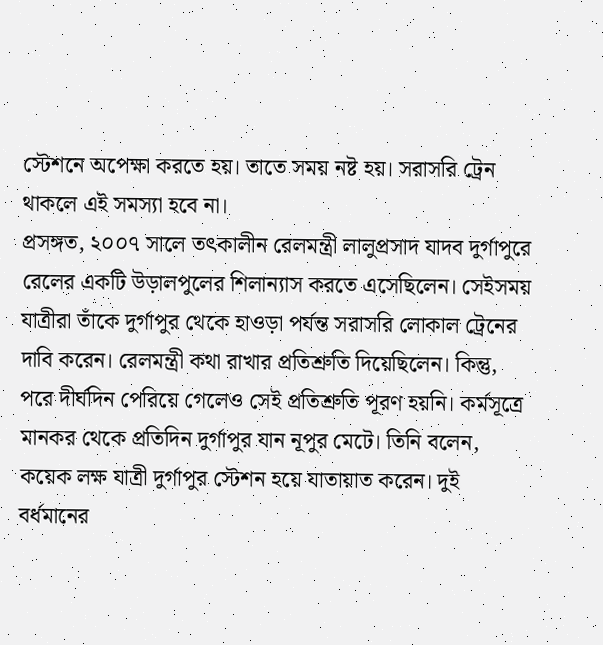স্টেশনে অপেক্ষা করতে হয়। তাতে সময় নষ্ট হয়। সরাসরি ট্রেন থাকলে এই সমস্যা হবে না।
প্রসঙ্গত, ২০০৭ সালে তৎকালীন রেলমন্ত্রী লালুপ্রসাদ যাদব দুর্গাপুরে রেলের একটি উড়ালপুলের শিলান্যাস করতে এসেছিলেন। সেইসময় যাত্রীরা তাঁকে দুর্গাপুর থেকে হাওড়া পর্যন্ত সরাসরি লোকাল ট্রেনের দাবি করেন। রেলমন্ত্রী কথা রাখার প্রতিশ্রুতি দিয়েছিলেন। কিন্তু, পরে দীর্ঘদিন পেরিয়ে গেলেও সেই প্রতিশ্রুতি পূরণ হয়নি। কর্মসূত্রে মানকর থেকে প্রতিদিন দুর্গাপুর যান নূপুর মেটে। তিনি বলেন, কয়েক লক্ষ যাত্রী দুর্গাপুর স্টেশন হয়ে যাতায়াত করেন। দুই বর্ধমানের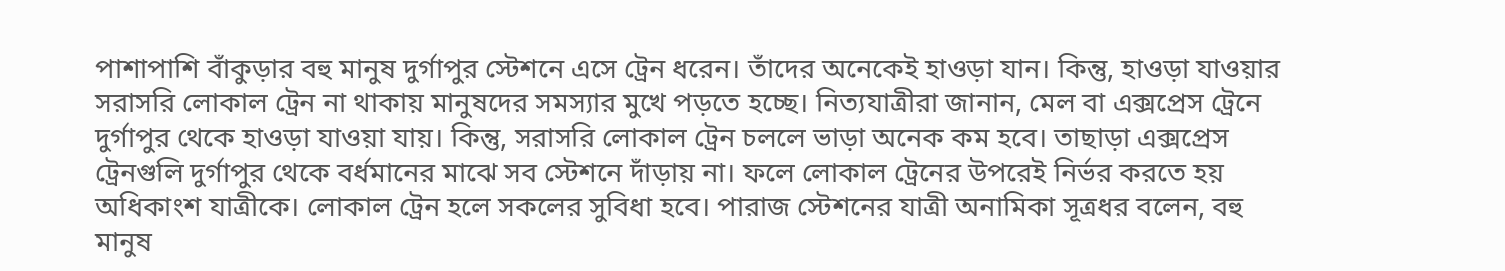পাশাপাশি বাঁকুড়ার বহু মানুষ দুর্গাপুর স্টেশনে এসে ট্রেন ধরেন। তাঁদের অনেকেই হাওড়া যান। কিন্তু, হাওড়া যাওয়ার সরাসরি লোকাল ট্রেন না থাকায় মানুষদের সমস্যার মুখে পড়তে হচ্ছে। নিত্যযাত্রীরা জানান, মেল বা এক্সপ্রেস ট্রেনে দুর্গাপুর থেকে হাওড়া যাওয়া যায়। কিন্তু, সরাসরি লোকাল ট্রেন চললে ভাড়া অনেক কম হবে। তাছাড়া এক্সপ্রেস ট্রেনগুলি দুর্গাপুর থেকে বর্ধমানের মাঝে সব স্টেশনে দাঁড়ায় না। ফলে লোকাল ট্রেনের উপরেই নির্ভর করতে হয় অধিকাংশ যাত্রীকে। লোকাল ট্রেন হলে সকলের সুবিধা হবে। পারাজ স্টেশনের যাত্রী অনামিকা সূত্রধর বলেন, বহু মানুষ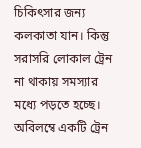চিকিৎসার জন্য কলকাতা যান। কিন্তু সরাসরি লোকাল ট্রেন না থাকায় সমস্যার মধ্যে পড়তে হচ্ছে। অবিলম্বে একটি ট্রেন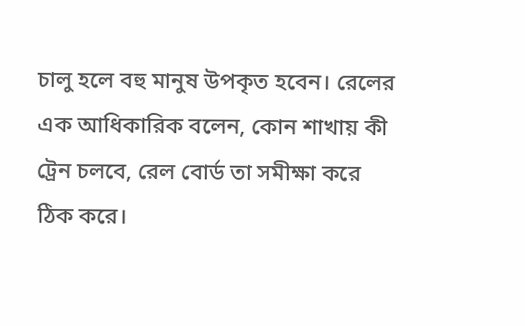চালু হলে বহু মানুষ উপকৃত হবেন। রেলের এক আধিকারিক বলেন, কোন শাখায় কী ট্রেন চলবে, রেল বোর্ড তা সমীক্ষা করে ঠিক করে।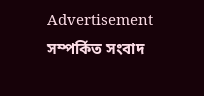Advertisement
সম্পর্কিত সংবাদ